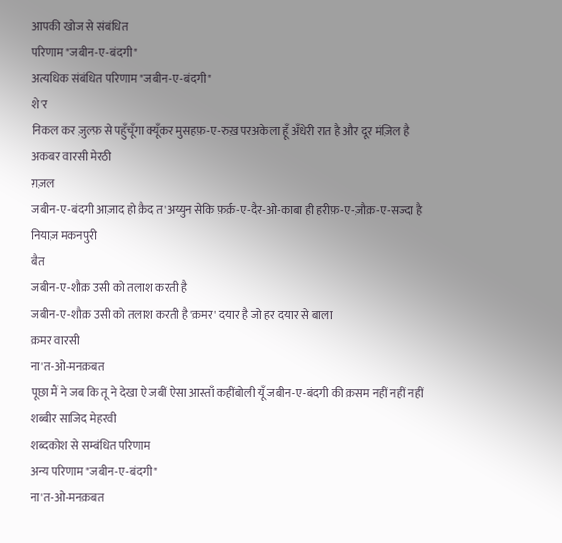आपकी खोज से संबंधित
परिणाम "जबीन-ए-बंदगी"
अत्यधिक संबंधित परिणाम "जबीन-ए-बंदगी"
शे'र
निकल कर ज़ुल्फ़ से पहुँचूँगा क्यूँकर मुसहफ़-ए-रुख़ परअकेला हूँ अँधेरी रात है और दूर मंज़िल है
अकबर वारसी मेरठी
ग़ज़ल
जबीन-ए-बंदगी आज़ाद हो क़ैद त'अय्युन सेकि फ़र्क़-ए-दैर-ओ-काबा ही हरीफ़-ए-ज़ौक़-ए-सज्दा है
नियाज़ मकनपुरी
बैत
जबीन-ए-शौक़ उसी को तलाश करती है
जबीन-ए-शौक़ उसी को तलाश करती है'क़मर' दयार है जो हर दयार से बाला
क़मर वारसी
ना'त-ओ-मनक़बत
पूछा मैं ने जब कि तू ने देखा ऐ जबीं ऐसा आस्ताँ कहींबोली यूँ जबीन-ए-बंदगी की क़सम नहीं नहीं नहीं
शब्बीर साजिद मेहरवी
शब्दकोश से सम्बंधित परिणाम
अन्य परिणाम "जबीन-ए-बंदगी"
ना'त-ओ-मनक़बत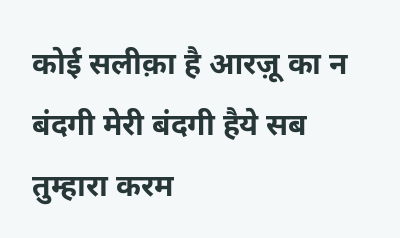कोई सलीक़ा है आरज़ू का न बंदगी मेरी बंदगी हैये सब तुम्हारा करम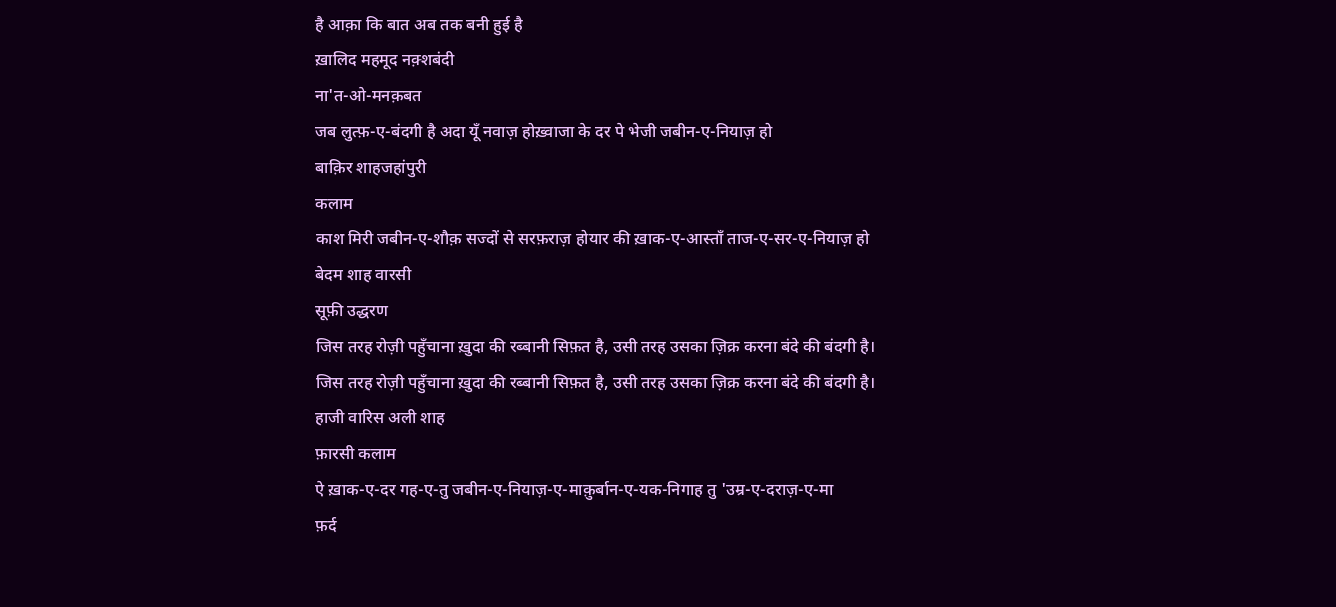है आक़ा कि बात अब तक बनी हुई है
ख़ालिद महमूद नक़्शबंदी
ना'त-ओ-मनक़बत
जब लुत्फ़-ए-बंदगी है अदा यूँ नवाज़ होख़्वाजा के दर पे भेजी जबीन-ए-नियाज़ हो
बाक़िर शाहजहांपुरी
कलाम
काश मिरी जबीन-ए-शौक़ सज्दों से सरफ़राज़ होयार की ख़ाक-ए-आस्ताँ ताज-ए-सर-ए-नियाज़ हो
बेदम शाह वारसी
सूफ़ी उद्धरण
जिस तरह रोज़ी पहुँचाना ख़ुदा की रब्बानी सिफ़त है, उसी तरह उसका ज़िक्र करना बंदे की बंदगी है।
जिस तरह रोज़ी पहुँचाना ख़ुदा की रब्बानी सिफ़त है, उसी तरह उसका ज़िक्र करना बंदे की बंदगी है।
हाजी वारिस अली शाह
फ़ारसी कलाम
ऐ ख़ाक-ए-दर गह-ए-तु जबीन-ए-नियाज़-ए-माक़ुर्बान-ए-यक-निगाह तु 'उम्र-ए-दराज़-ए-मा
फ़र्द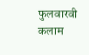फुलवारवी
कलाम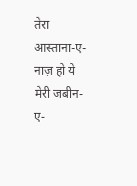तेरा आस्ताना-ए-नाज़ हो ये मेरी जबीन-ए-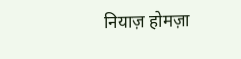नियाज़ होमज़ा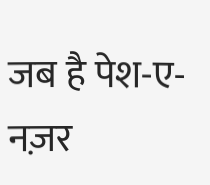जब है पेश-ए-नज़र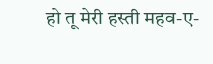हो तू मेरी हस्ती महव-ए-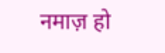नमाज़ हो